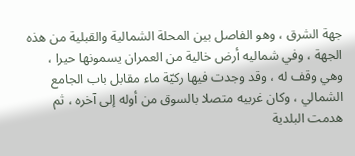جهة الشرق ، وهو الفاصل بين المحلة الشمالية والقبلية من هذه الجهة ، وفي شماليه أرض خالية من العمران يسمونها حيرا ، وهي وقف له ، وقد وجدت فيها ركيّة ماء مقابل باب الجامع الشمالي ، وكان غربيه متصلا بالسوق من أوله إلى آخره ، ثم هدمت البلدية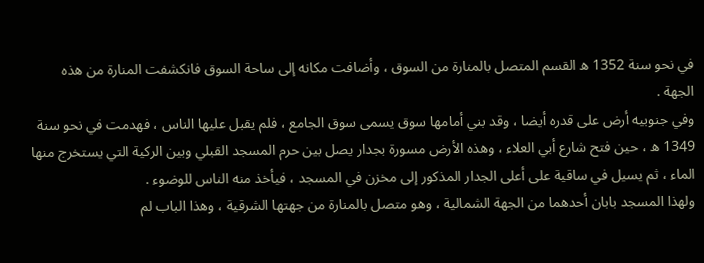في نحو سنة 1352 ه القسم المتصل بالمنارة من السوق ، وأضافت مكانه إلى ساحة السوق فانكشفت المنارة من هذه الجهة .
وفي جنوبيه أرض على قدره أيضا ، وقد بني أمامها سوق يسمى سوق الجامع ، فلم يقبل عليها الناس ، فهدمت في نحو سنة 1349 ه ، حين فتح شارع أبي العلاء ، وهذه الأرض مسورة بجدار يصل بين حرم المسجد القبلي وبين الركية التي يستخرج منها الماء ، ثم يسيل في ساقية على أعلى الجدار المذكور إلى مخزن في المسجد ، فيأخذ منه الناس للوضوء .
ولهذا المسجد بابان أحدهما من الجهة الشمالية ، وهو متصل بالمنارة من جهتها الشرقية ، وهذا الباب لم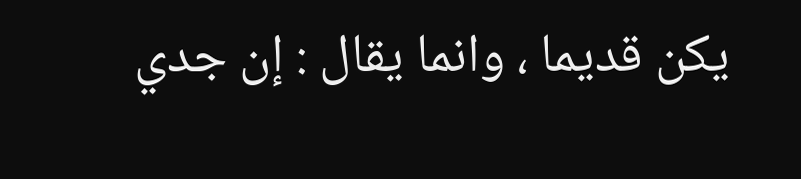يكن قديما ، وانما يقال : إن جدي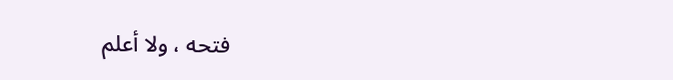فتحه ، ولا أعلم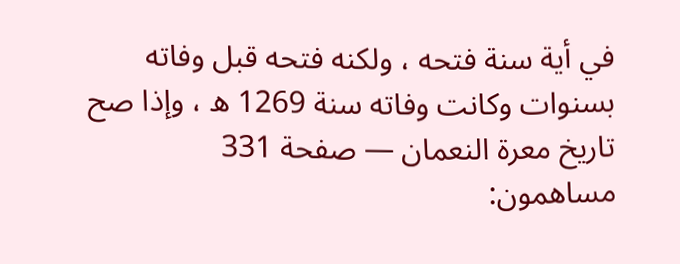في أية سنة فتحه ، ولكنه فتحه قبل وفاته بسنوات وكانت وفاته سنة 1269 ه ، وإذا صح
تاريخ معرة النعمان — صفحة 331
مساهمون: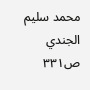محمد سليم الجندي
ص٣٣١